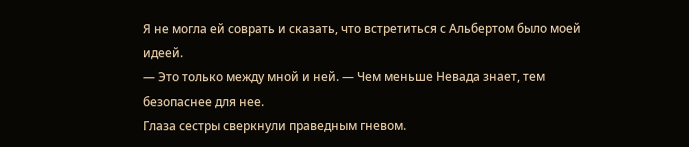Я не могла ей соврать и сказать, что встретиться с Альбертом было моей идеей.
— Это только между мной и ней. — Чем меньше Невада знает, тем безопаснее для нее.
Глаза сестры сверкнули праведным гневом.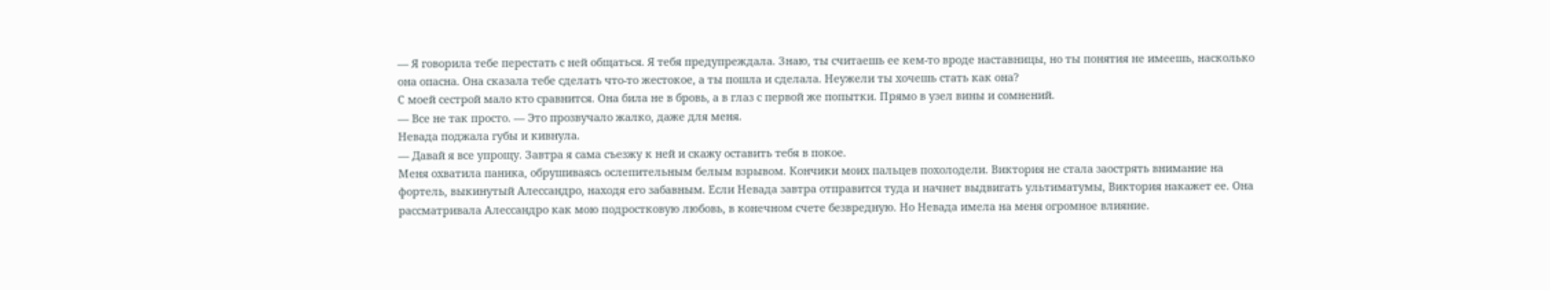— Я говорила тебе перестать с ней общаться. Я тебя предупреждала. Знаю, ты считаешь ее кем-то вроде наставницы, но ты понятия не имеешь, насколько она опасна. Она сказала тебе сделать что-то жестокое, а ты пошла и сделала. Неужели ты хочешь стать как она?
С моей сестрой мало кто сравнится. Она била не в бровь, а в глаз с первой же попытки. Прямо в узел вины и сомнений.
— Все не так просто. — Это прозвучало жалко, даже для меня.
Невада поджала губы и кивнула.
— Давай я все упрощу. Завтра я сама съезжу к ней и скажу оставить тебя в покое.
Меня охватила паника, обрушиваясь ослепительным белым взрывом. Кончики моих пальцев похолодели. Виктория не стала заострять внимание на фортель, выкинутый Алессандро, находя его забавным. Если Невада завтра отправится туда и начнет выдвигать ультиматумы, Виктория накажет ее. Она рассматривала Алессандро как мою подростковую любовь, в конечном счете безвредную. Но Невада имела на меня огромное влияние.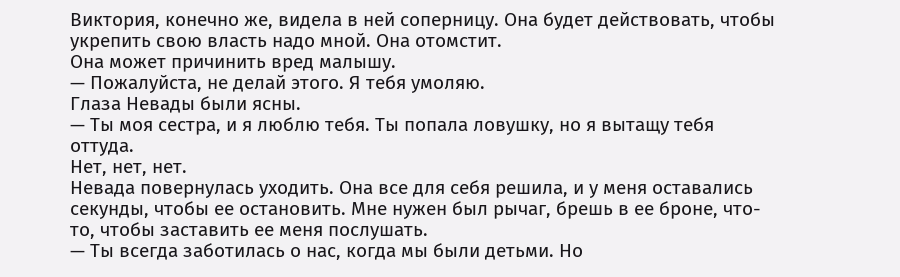Виктория, конечно же, видела в ней соперницу. Она будет действовать, чтобы укрепить свою власть надо мной. Она отомстит.
Она может причинить вред малышу.
— Пожалуйста, не делай этого. Я тебя умоляю.
Глаза Невады были ясны.
— Ты моя сестра, и я люблю тебя. Ты попала ловушку, но я вытащу тебя оттуда.
Нет, нет, нет.
Невада повернулась уходить. Она все для себя решила, и у меня оставались секунды, чтобы ее остановить. Мне нужен был рычаг, брешь в ее броне, что-то, чтобы заставить ее меня послушать.
— Ты всегда заботилась о нас, когда мы были детьми. Но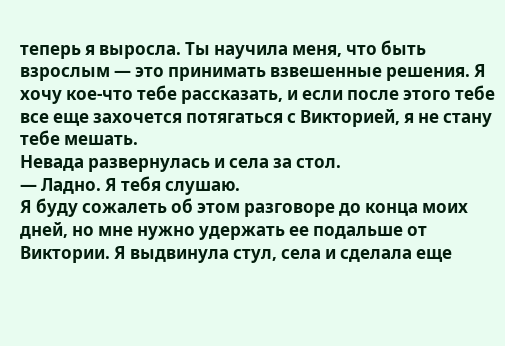теперь я выросла. Ты научила меня, что быть взрослым — это принимать взвешенные решения. Я хочу кое-что тебе рассказать, и если после этого тебе все еще захочется потягаться с Викторией, я не стану тебе мешать.
Невада развернулась и села за стол.
— Ладно. Я тебя слушаю.
Я буду сожалеть об этом разговоре до конца моих дней, но мне нужно удержать ее подальше от Виктории. Я выдвинула стул, села и сделала еще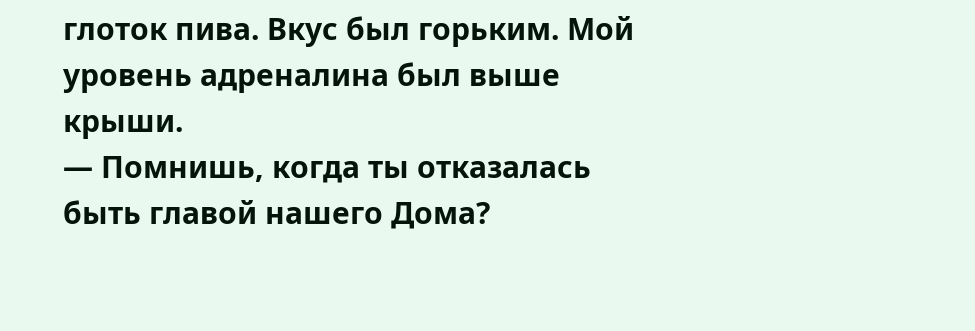глоток пива. Вкус был горьким. Мой уровень адреналина был выше крыши.
— Помнишь, когда ты отказалась быть главой нашего Дома?